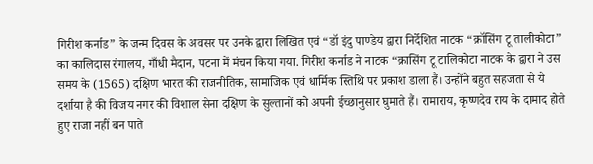गिरीश कर्नाड” के जन्म दिवस के अवसर पर उनके द्वारा लिखित एवं “डॉ इंदु पाण्डेय द्वारा निर्देशित नाटक “क्रॉसिंग टू तालीकोटा” का कालिदास रंगालय, गाँधी मैदान, पटना में मंचन किया गया. गिरीश कर्नाड ने नाटक “क्रासिंग टू टालिकोटा नाटक के द्वारा ने उस समय के (1565) दक्षिण भारत की राजनीतिक, सामाजिक एवं धार्मिक स्तिथि पर प्रकाश डाला हैं। उन्होंने बहुत सहजता से ये दर्शाया है की विजय नगर की विशाल सेना दक्षिण के सुल्तानों को अपनी ईच्छानुसार घुमाते हैं। रामाराय, कृष्णदेव राय के दामाद होते हुए राजा नहीं बन पाते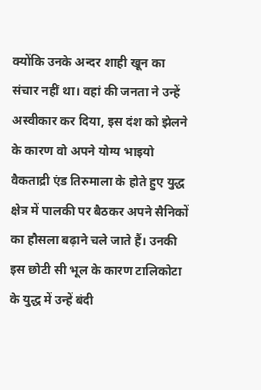क्योंकि उनके अन्दर शाही खून का संचार नहीं था। वहां की जनता ने उन्हें अस्वीकार कर दिया, इस दंश को झेलने के कारण वो अपने योग्य भाइयो वैकताद्री एंड तिरुमाला के होते हुए युद्ध क्षेत्र में पालकी पर बैठकर अपने सैनिकों का हौसला बढ़ाने चले जाते हैं। उनकी इस छोटी सी भूल के कारण टालिकोटा के युद्ध में उन्हें बंदी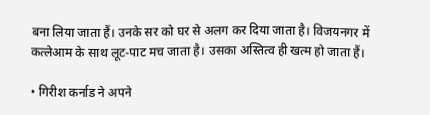बना लिया जाता हैं। उनके सर को घर से अलग कर दिया जाता है। विजयनगर में कत्लेआम के साथ लूट-पाट मच जाता है। उसका अस्तित्व ही खत्म हो जाता हैं।

• गिरीश कर्नाड ने अपने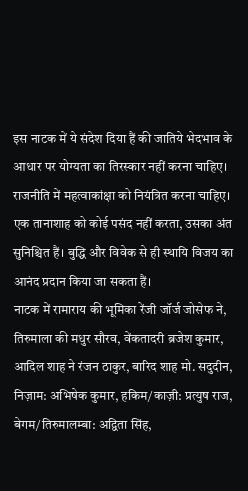इस नाटक में ये संदेश दिया हैं की जातिये भेदभाव के आधार पर योग्यता का तिरस्कार नहीं करना चाहिए। राजनीति में महत्वाकांक्षा को नियंत्रित करना चाहिए। एक तानाशाह को कोई पसंद नहीं करता, उसका अंत सुनिश्चित हैं। बुद्धि और विवेक से ही स्थायि विजय का आनंद प्रदान किया जा सकता हैं।
नाटक में रामाराय की भूमिका रेंजी जॉर्ज जोसेफ ने, तिरुमाला की मधुर सौरव, वेंकतादरी ब्रजेश कुमार, आदिल शाह ने रंजन ठाकुर, बारिद शाह मो. सदुदीन, निज़ाम: अभिषेक कुमार, हकिम/काज़ी: प्रत्युष राज, बेगम/तिरुमालम्बा: अद्विता सिंह,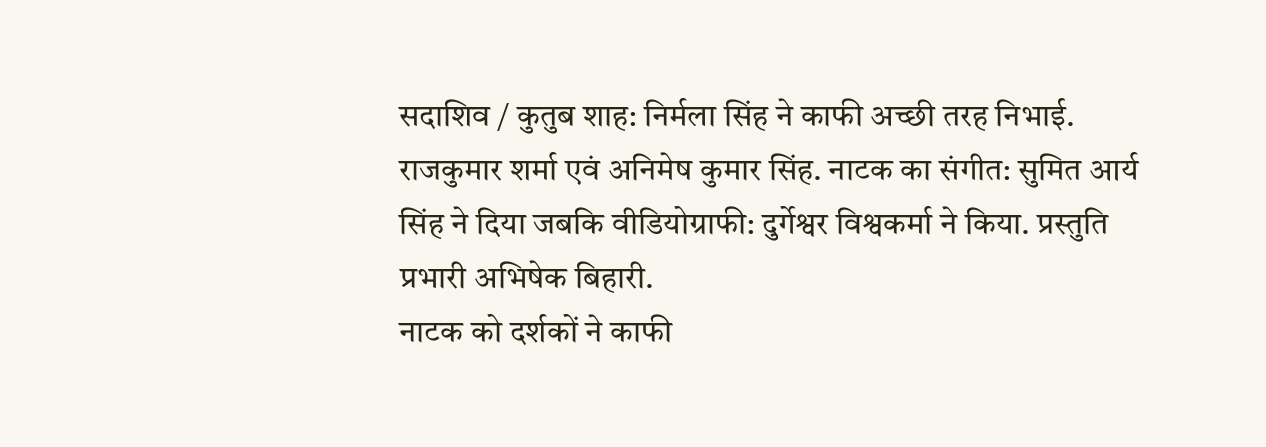सदाशिव / कुतुब शाह: निर्मला सिंह ने काफी अच्छी तरह निभाई.
राजकुमार शर्मा एवं अनिमेष कुमार सिंह. नाटक का संगीत: सुमित आर्य सिंह ने दिया जबकि वीडियोग्राफी: दुर्गेश्वर विश्वकर्मा ने किया. प्रस्तुति प्रभारी अभिषेक बिहारी.
नाटक को दर्शकों ने काफी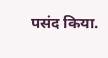पसंद किया.